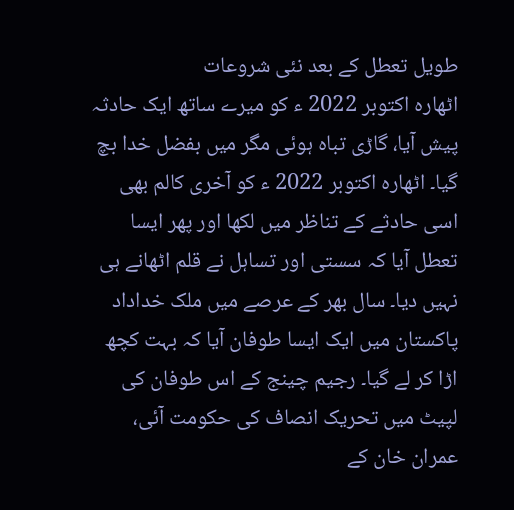طویل تعطل کے بعد نئی شروعات
اٹھارہ اکتوبر 2022 ء کو میرے ساتھ ایک حادثہ پیش آیا، گاڑی تباہ ہوئی مگر میں بفضل خدا بچ گیا۔ اٹھارہ اکتوبر 2022 ء کو آخری کالم بھی اسی حادثے کے تناظر میں لکھا اور پھر ایسا تعطل آیا کہ سستی اور تساہل نے قلم اٹھانے ہی نہیں دیا۔ سال بھر کے عرصے میں ملک خداداد پاکستان میں ایک ایسا طوفان آیا کہ بہت کچھ اڑا کر لے گیا۔ رجیم چینج کے اس طوفان کی لپیٹ میں تحریک انصاف کی حکومت آئی، عمران خان کے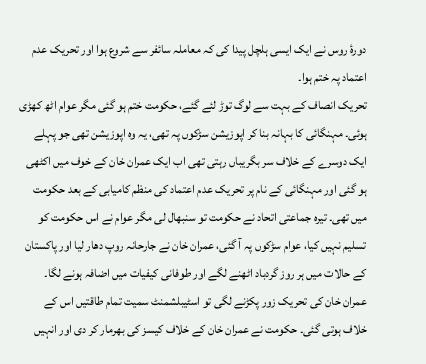دورۂ روس نے ایک ایسی ہلچل پیدا کی کہ معاملہ سائفر سے شروع ہوا اور تحریک عدم اعتماد پہ ختم ہوا۔
تحریک انصاف کے بہت سے لوگ توڑ لئے گئے، حکومت ختم ہو گئی مگر عوام اٹھ کھڑی ہوئی۔ مہنگائی کا بہانہ بنا کر اپوزیشن سڑکوں پہ تھی، یہ وہ اپوزیشن تھی جو پہلے ایک دوسرے کے خلاف سر بگریباں رہتی تھی اب ایک عمران خان کے خوف میں اکٹھی ہو گئی اور مہنگائی کے نام پر تحریک عدم اعتماد کی منظم کامیابی کے بعد حکومت میں تھی۔ تیرہ جماعتی اتحاد نے حکومت تو سنبھال لی مگر عوام نے اس حکومت کو تسلیم نہیں کیا، عوام سڑکوں پہ آ گئی، عمران خان نے جارحانہ روپ دھار لیا اور پاکستان کے حالات میں ہر روز گردباد اٹھنے لگے اور طوفانی کیفیات میں اضافہ ہونے لگا۔
عمران خان کی تحریک زور پکڑنے لگی تو اسٹیبلشمنٹ سمیت تمام طاقتیں اس کے خلاف ہوتی گئی۔ حکومت نے عمران خان کے خلاف کیسز کی بھرمار کر دی اور انہیں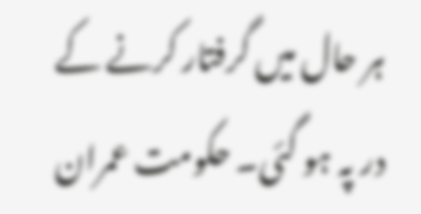ہر حال میں گرفتار کرنے کے در پہ ہو گئی۔ حکومت عمران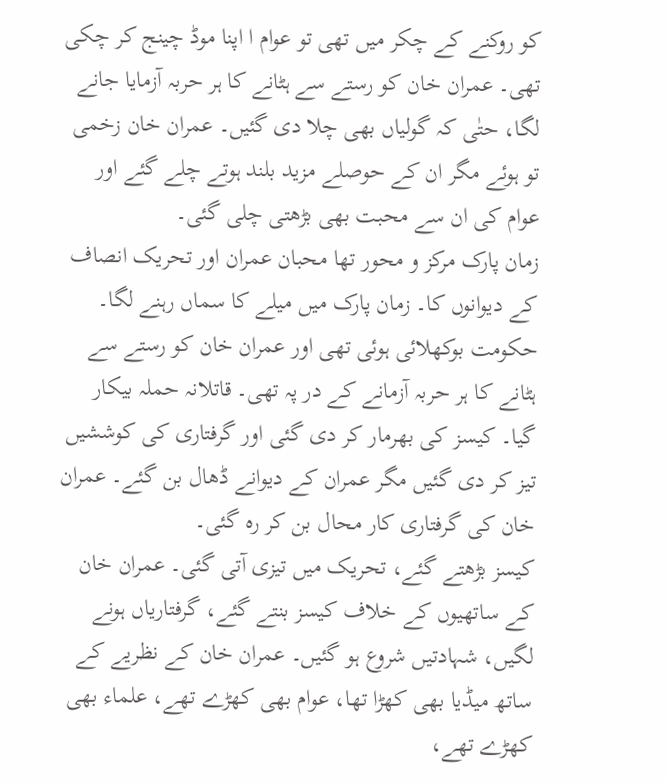کو روکنے کے چکر میں تھی تو عوام ا اپنا موڈ چینج کر چکی تھی۔ عمران خان کو رستے سے ہٹانے کا ہر حربہ آزمایا جانے لگا، حتٰی کہ گولیاں بھی چلا دی گئیں۔ عمران خان زخمی تو ہوئے مگر ان کے حوصلے مزید بلند ہوتے چلے گئے اور عوام کی ان سے محبت بھی بڑھتی چلی گئی۔
زمان پارک مرکز و محور تھا محبان عمران اور تحریک انصاف کے دیوانوں کا۔ زمان پارک میں میلے کا سماں رہنے لگا۔ حکومت بوکھلائی ہوئی تھی اور عمران خان کو رستے سے ہٹانے کا ہر حربہ آزمانے کے در پہ تھی۔ قاتلانہ حملہ بیکار گیا۔ کیسز کی بھرمار کر دی گئی اور گرفتاری کی کوششیں تیز کر دی گئیں مگر عمران کے دیوانے ڈھال بن گئے۔ عمران خان کی گرفتاری کار محال بن کر رہ گئی۔
کیسز بڑھتے گئے، تحریک میں تیزی آتی گئی۔ عمران خان کے ساتھیوں کے خلاف کیسز بنتے گئے، گرفتاریاں ہونے لگیں، شہادتیں شروع ہو گئیں۔ عمران خان کے نظریے کے ساتھ میڈیا بھی کھڑا تھا، عوام بھی کھڑے تھے، علماء بھی کھڑے تھے،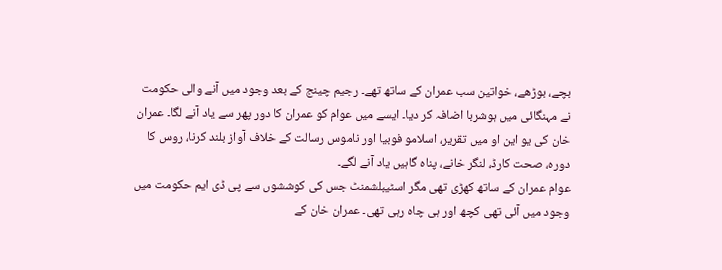بچے، بوڑھے، خواتین سب عمران کے ساتھ تھے۔ رجیم چینج کے بعد وجود میں آنے والی حکومت نے مہنگائی میں ہوشربا اضافہ کر دیا۔ ایسے میں عوام کو عمران کا دور پھر سے یاد آنے لگا۔ عمران خان کی یو این او میں تقریر، اسلامو فوبیا اور ناموس رسالت کے خلاف آواز بلند کرنا، روس کا دورہ، صحت کارڈ، لنگر خانے، پناہ گاہیں یاد آنے لگے۔
عوام عمران کے ساتھ کھڑی تھی مگر اسٹیبلشمنٹ جس کی کوششوں سے پی ڈی ایم حکومت میں وجود میں آئی تھی کچھ اور ہی چاہ رہی تھی۔ عمران خان کے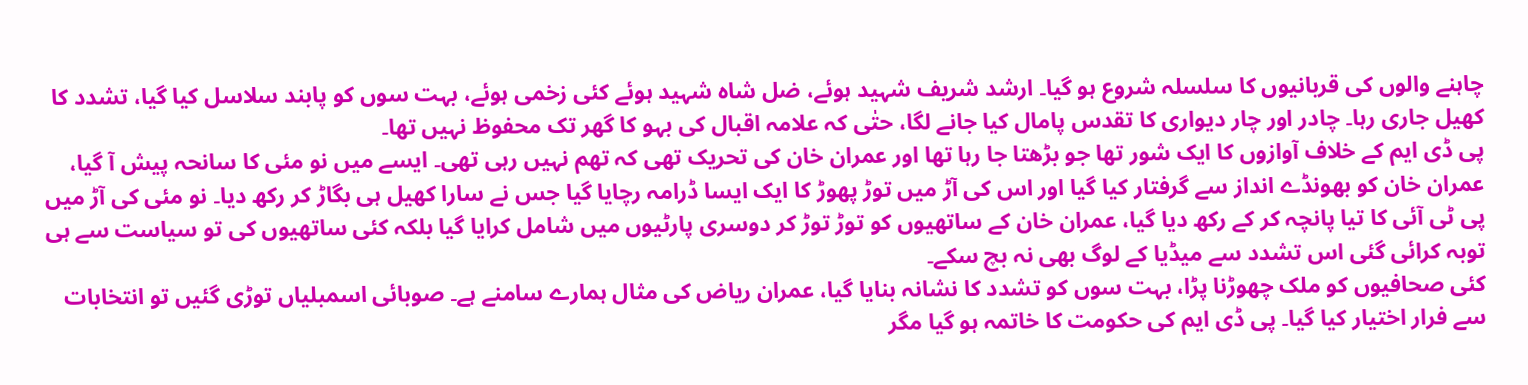چاہنے والوں کی قربانیوں کا سلسلہ شروع ہو گیا۔ ارشد شریف شہید ہوئے، ضل شاہ شہید ہوئے کئی زخمی ہوئے، بہت سوں کو پابند سلاسل کیا گیا، تشدد کا کھیل جاری رہا۔ چادر اور چار دیواری کا تقدس پامال کیا جانے لگا، حتٰی کہ علامہ اقبال کی بہو کا گھر تک محفوظ نہیں تھا۔
پی ڈی ایم کے خلاف آوازوں کا ایک شور تھا جو بڑھتا جا رہا تھا اور عمران خان کی تحریک تھی کہ تھم نہیں رہی تھی۔ ایسے میں نو مئی کا سانحہ پیش آ گیا، عمران خان کو بھونڈے انداز سے گرفتار کیا گیا اور اس کی آڑ میں توڑ پھوڑ کا ایک ایسا ڈرامہ رچایا گیا جس نے سارا کھیل ہی بگاڑ کر رکھ دیا۔ نو مئی کی آڑ میں پی ٹی آئی کا تیا پانچہ کر کے رکھ دیا گیا، عمران خان کے ساتھیوں کو توڑ توڑ کر دوسری پارٹیوں میں شامل کرایا گیا بلکہ کئی ساتھیوں کی تو سیاست سے ہی توبہ کرائی گئی اس تشدد سے میڈیا کے لوگ بھی نہ بچ سکے۔
کئی صحافیوں کو ملک چھوڑنا پڑا، بہت سوں کو تشدد کا نشانہ بنایا گیا، عمران ریاض کی مثال ہمارے سامنے ہے۔ صوبائی اسمبلیاں توڑی گئیں تو انتخابات سے فرار اختیار کیا گیا۔ پی ڈی ایم کی حکومت کا خاتمہ ہو گیا مگر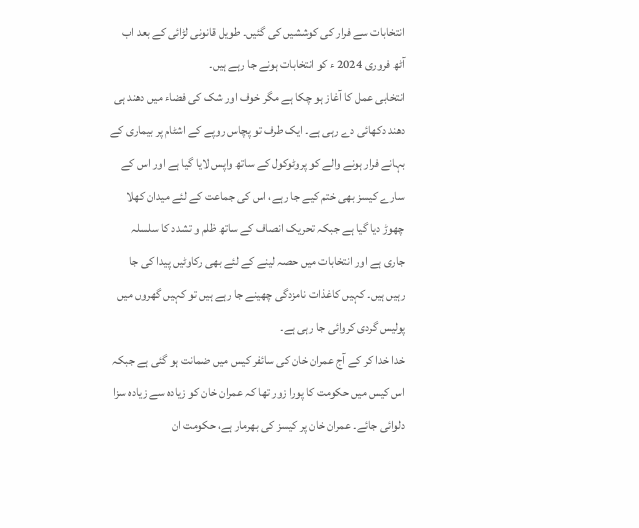انتخابات سے فرار کی کوششیں کی گئیں۔ طویل قانونی لڑائی کے بعد اب آٹھ فروری 2024 ء کو انتخابات ہونے جا رہے ہیں۔
انتخابی عمل کا آغاز ہو چکا ہے مگر خوف اور شک کی فضاء میں دھند ہی دھند دکھائی دے رہی ہے۔ ایک طرف تو پچاس روپے کے اشٹام پر بیماری کے بہانے فرار ہونے والے کو پروٹوکول کے ساتھ واپس لایا گیا ہے اور اس کے سارے کیسز بھی ختم کیے جا رہے، اس کی جماعت کے لئے میدان کھلا چھوڑ دیا گیا ہے جبکہ تحریک انصاف کے ساتھ ظلم و تشدد کا سلسلہ جاری ہے اور انتخابات میں حصہ لینے کے لئے بھی رکاوٹیں پیدا کی جا رہیں ہیں۔ کہیں کاغذات نامزدگی چھینے جا رہے ہیں تو کہیں گھروں میں پولیس گردی کروائی جا رہی ہے۔
خدا خدا کر کے آج عمران خان کی سائفر کیس میں ضمانت ہو گئی ہے جبکہ اس کیس میں حکومت کا پورا زور تھا کہ عمران خان کو زیادہ سے زیادہ سزا دلوائی جائے۔ عمران خان پر کیسز کی بھرمار ہے، حکومت ان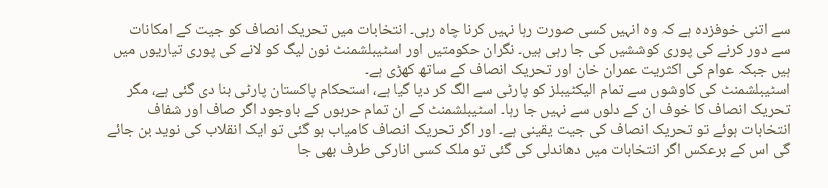سے اتنی خوفزدہ ہے کہ وہ انہیں کسی صورت رہا نہیں کرنا چاہ رہی۔ انتخابات میں تحریک انصاف کو جیت کے امکانات سے دور کرنے کی پوری کوششیں کی جا رہی ہیں۔ نگران حکومتیں اور اسٹیبلشمنٹ نون لیگ کو لانے کی پوری تیاریوں میں ہیں جبکہ عوام کی اکثریت عمران خان اور تحریک انصاف کے ساتھ کھڑی ہے۔
اسٹیبلشمنٹ کی کاوشوں سے تمام الیکٹیبلز کو پارٹی سے الگ کر دیا گیا ہے، استحکام پاکستان پارٹی بنا دی گئی ہے، مگر تحریک انصاف کا خوف ان کے دلوں سے نہیں جا رہا۔ اسٹیبلشمنٹ کے ان تمام حربوں کے باوجود اگر صاف اور شفاف انتخابات ہوئے تو تحریک انصاف کی جیت یقینی ہے۔ اور اگر تحریک انصاف کامیاب ہو گئی تو ایک انقلاب کی نوید بن جائے گی اس کے برعکس اگر انتخابات میں دھاندلی کی گئی تو ملک کسی انارکی طرف بھی جا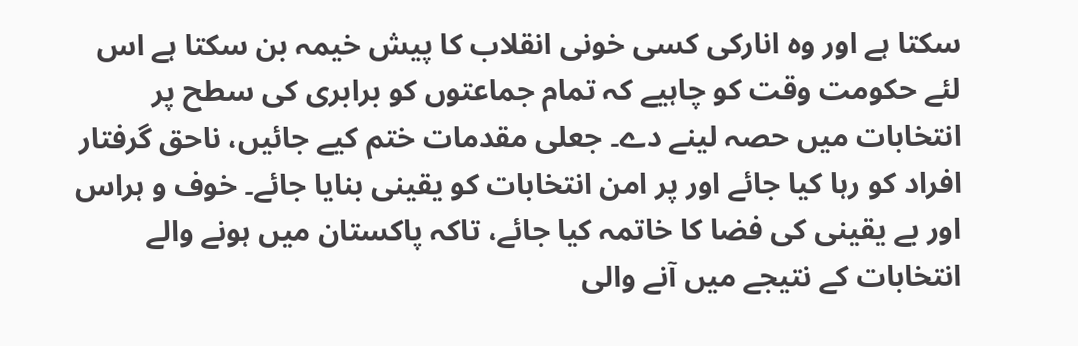سکتا ہے اور وہ انارکی کسی خونی انقلاب کا پیش خیمہ بن سکتا ہے اس لئے حکومت وقت کو چاہیے کہ تمام جماعتوں کو برابری کی سطح پر انتخابات میں حصہ لینے دے۔ جعلی مقدمات ختم کیے جائیں، ناحق گرفتار افراد کو رہا کیا جائے اور پر امن انتخابات کو یقینی بنایا جائے۔ خوف و ہراس اور بے یقینی کی فضا کا خاتمہ کیا جائے، تاکہ پاکستان میں ہونے والے انتخابات کے نتیجے میں آنے والی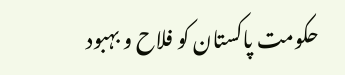حکومت پاکستان کو فلاح و بہبود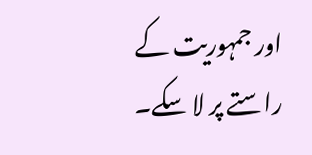اور جمہوریت کے راستے پر لا سکے۔